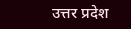उत्तर प्रदेश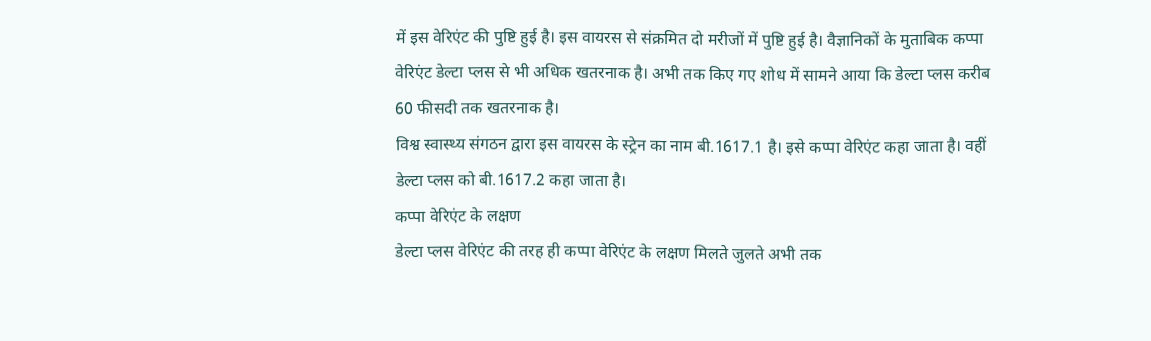में इस वेरिएंट की पुष्टि हुई है। इस वायरस से संक्रमित दो मरीजों में पुष्टि हुई है। वैज्ञानिकों के मुताबिक कप्पा वेरिएंट डेल्टा प्लस से भी अधिक खतरनाक है। अभी तक किए गए शोध में सामने आया कि डेल्टा प्लस करीब 60 फीसदी तक खतरनाक है।
विश्व स्वास्थ्य संगठन द्वारा इस वायरस के स्ट्रेन का नाम बी.1617.1 है। इसे कप्पा वेरिएंट कहा जाता है। वहीं डेल्टा प्लस को बी.1617.2 कहा जाता है।
कप्पा वेरिएंट के लक्षण
डेल्टा प्लस वेरिएंट की तरह ही कप्पा वेरिएंट के लक्षण मिलते जुलते अभी तक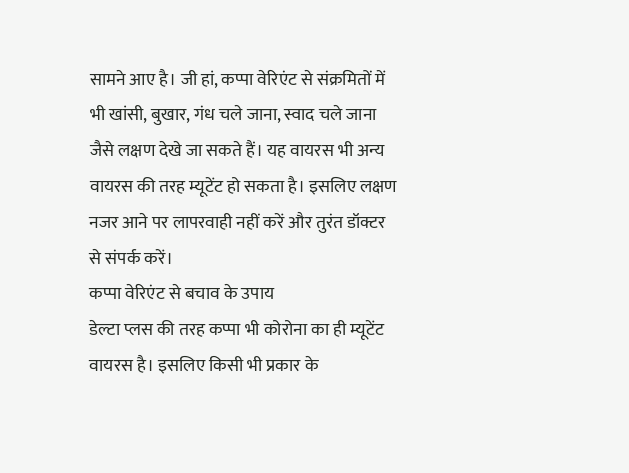सामने आए है। जी हां, कप्पा वेरिएंट से संक्रमितों में भी खांसी, बुखार, गंध चले जाना, स्वाद चले जाना जैसे लक्षण देखे जा सकते हैं। यह वायरस भी अन्य वायरस की तरह म्यूटेंट हो सकता है। इसलिए लक्षण नजर आने पर लापरवाही नहीं करें और तुरंत डॉक्टर से संपर्क करें।
कप्पा वेरिएंट से बचाव के उपाय
डेल्टा प्लस की तरह कप्पा भी कोरोना का ही म्यूटेंट वायरस है। इसलिए किसी भी प्रकार के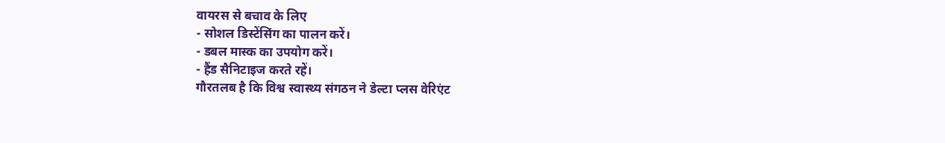वायरस से बचाव के लिए
- सोशल डिस्टेंसिंग का पालन करें।
- डबल मास्क का उपयोग करें।
- हैंड सैनिटाइज करते रहें।
गौरतलब है कि विश्व स्वास्थ्य संगठन ने डेल्टा प्लस वेरिएंट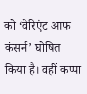को ‘वेरिएंट आफ कंसर्न’ घोषित किया है। वहीं कप्पा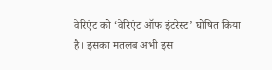वेरिएंट को ‘वेरिएंट ऑफ इंटरेस्ट’ घोषित किया है। इसका मतलब अभी इस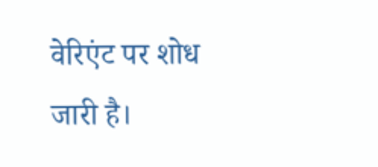वेरिएंट पर शोध जारी है।